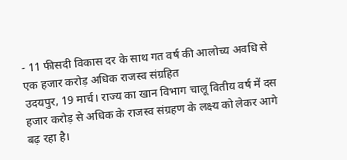- 11 फीसदी विकास दर के साथ गत वर्ष की आलोच्य अवधि से एक हजार करोड़ अधिक राजस्व संग्रहित
उदयपुर, 19 मार्च। राज्य का खान विभाग चालू वितीय वर्ष में दस हजार करोड़ से अधिक के राजस्व संग्रहण के लक्ष्य को लेकर आगे बढ़ रहा है।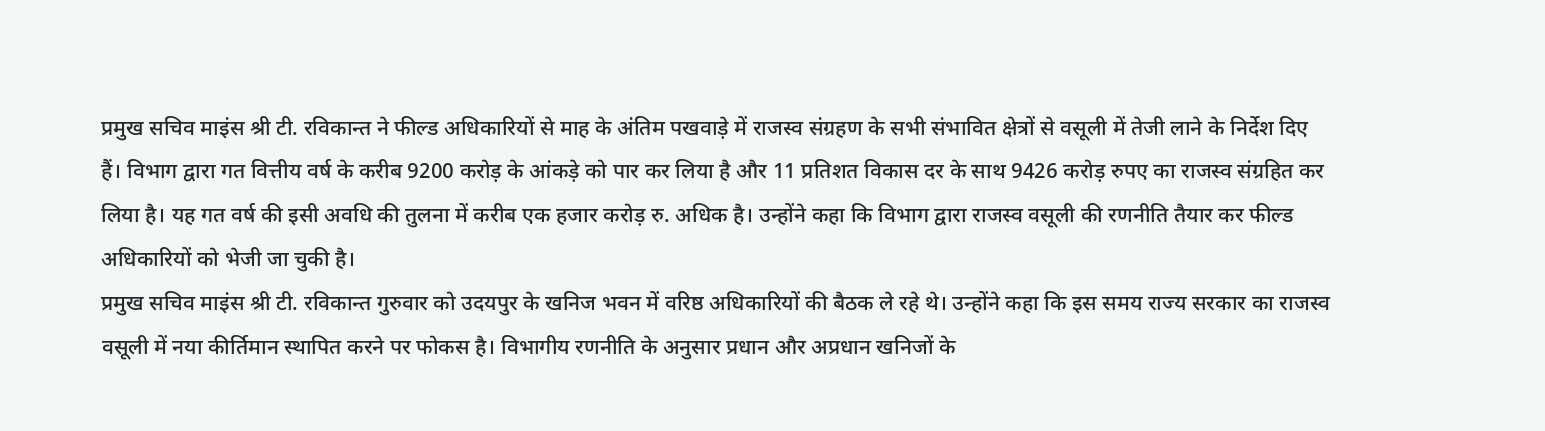प्रमुख सचिव माइंस श्री टी. रविकान्त ने फील्ड अधिकारियों से माह के अंतिम पखवाड़े में राजस्व संग्रहण के सभी संभावित क्षेत्रों से वसूली में तेजी लाने के निर्देश दिए हैं। विभाग द्वारा गत वित्तीय वर्ष के करीब 9200 करोड़ के आंकड़े को पार कर लिया है और 11 प्रतिशत विकास दर के साथ 9426 करोड़ रुपए का राजस्व संग्रहित कर लिया है। यह गत वर्ष की इसी अवधि की तुलना में करीब एक हजार करोड़ रु. अधिक है। उन्होंने कहा कि विभाग द्वारा राजस्व वसूली की रणनीति तैयार कर फील्ड अधिकारियों को भेजी जा चुकी है।
प्रमुख सचिव माइंस श्री टी. रविकान्त गुरुवार को उदयपुर के खनिज भवन में वरिष्ठ अधिकारियों की बैठक ले रहे थे। उन्होंने कहा कि इस समय राज्य सरकार का राजस्व वसूली में नया कीर्तिमान स्थापित करने पर फोकस है। विभागीय रणनीति के अनुसार प्रधान और अप्रधान खनिजों के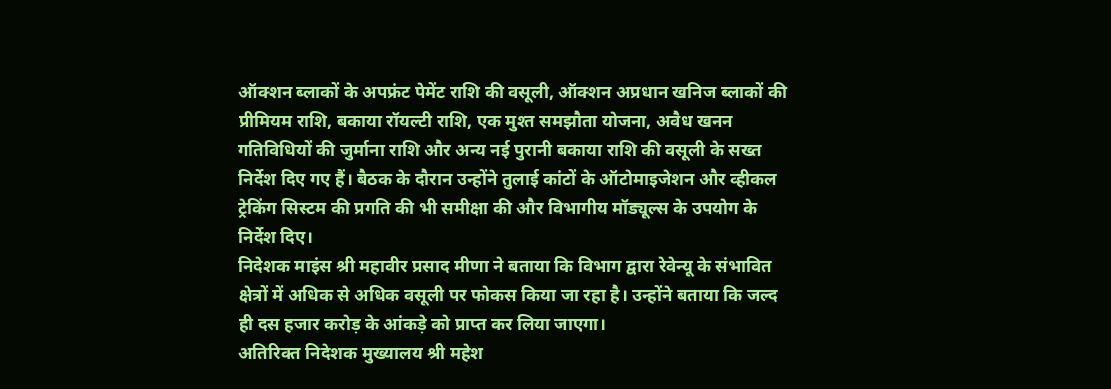ऑक्शन ब्लाकों के अपफ्रंट पेमेंट राशि की वसूली, ऑक्शन अप्रधान खनिज ब्लाकों की प्रीमियम राशि, बकाया रॉयल्टी राशि, एक मुश्त समझौता योजना, अवैध खनन गतिविधियों की जुर्माना राशि और अन्य नई पुरानी बकाया राशि की वसूली के सख्त निर्देश दिए गए हैं। बैठक के दौरान उन्होंने तुलाई कांटों के ऑटोमाइजेशन और व्हीकल ट्रेकिंग सिस्टम की प्रगति की भी समीक्षा की और विभागीय मॉड्यूल्स के उपयोग के निर्देश दिए।
निदेशक माइंस श्री महावीर प्रसाद मीणा ने बताया कि विभाग द्वारा रेवेन्यू के संभावित क्षेत्रों में अधिक से अधिक वसूली पर फोकस किया जा रहा है। उन्होंने बताया कि जल्द ही दस हजार करोड़ के आंकड़े को प्राप्त कर लिया जाएगा।
अतिरिक्त निदेशक मुख्यालय श्री महेश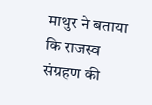माथुर ने बताया कि राजस्व संग्रहण की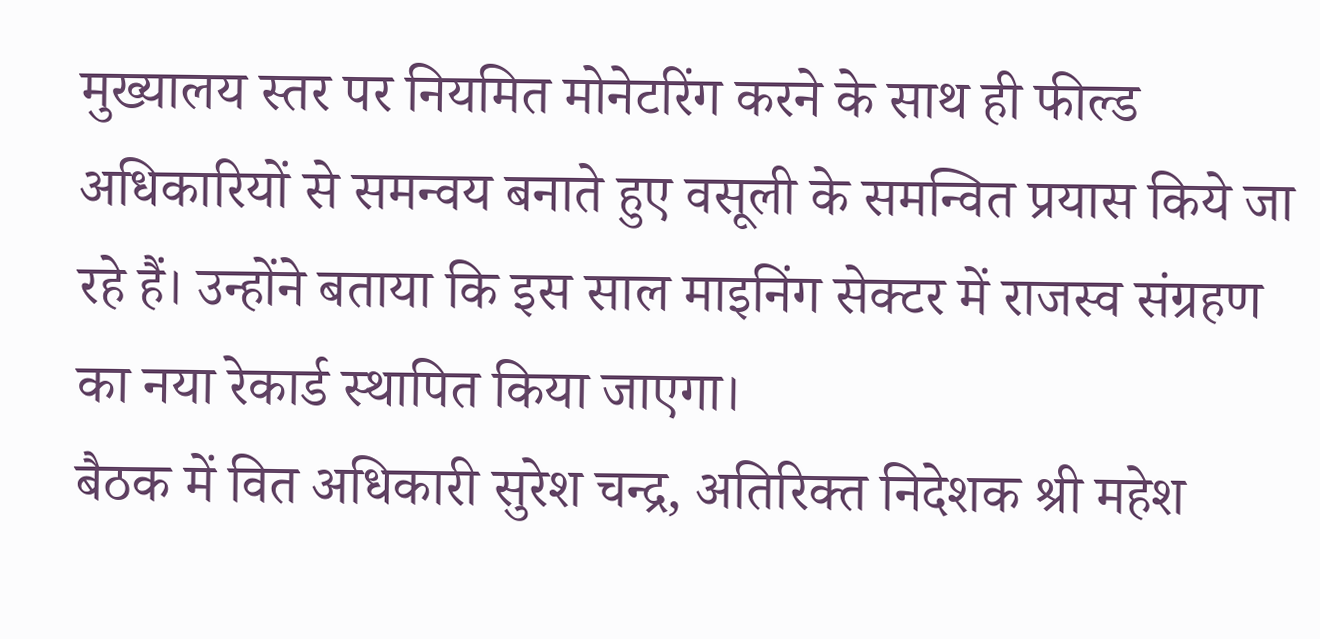मुख्यालय स्तर पर नियमित मोनेटरिंग करने के साथ ही फील्ड अधिकारियों से समन्वय बनाते हुए वसूली के समन्वित प्रयास किये जा रहे हैं। उन्होंने बताया कि इस साल माइनिंग सेक्टर में राजस्व संग्रहण का नया रेकार्ड स्थापित किया जाएगा।
बैठक में वित अधिकारी सुरेश चन्द्र, अतिरिक्त निदेशक श्री महेश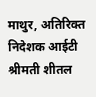माथुर, अतिरिक्त निदेशक आईटी श्रीमती शीतल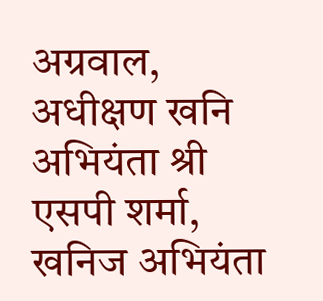अग्रवाल, अधीक्षण खनि अभियंता श्री एसपी शर्मा, खनिज अभियंता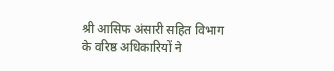श्री आसिफ अंसारी सहित विभाग के वरिष्ठ अधिकारियों ने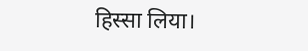हिस्सा लिया।